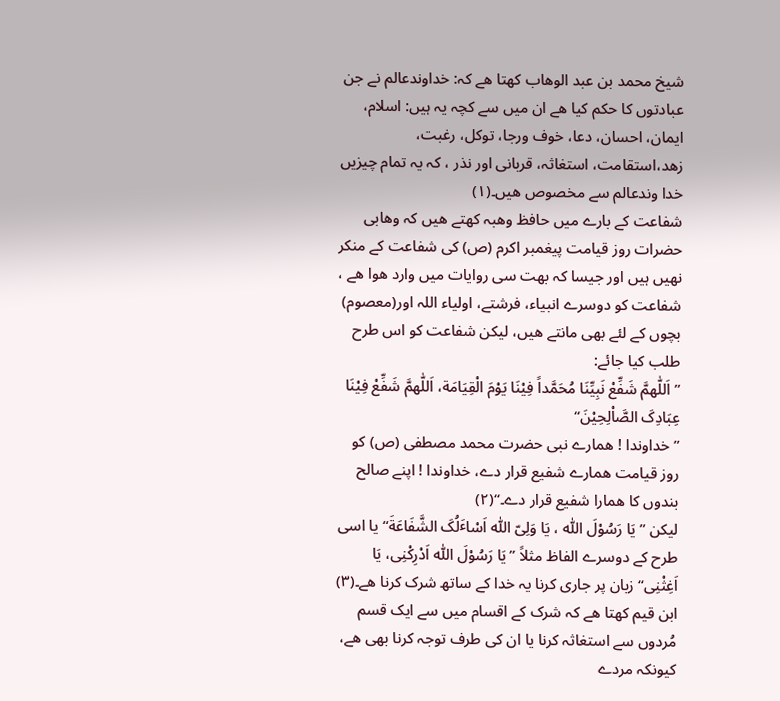شیخ محمد بن عبد الوھاب کھتا ھے کہ: خداوندعالم نے جن عبادتوں کا حکم کیا ھے ان میں سے کچہ یہ ہیں: اسلام، ایمان، احسان، دعا، خوف ورجا، توکل، رغبت، زھد،استقامت، استغاثہ، قربانی اور نذر ، کہ یہ تمام چیزیں خدا وندعالم سے مخصوص ھیں۔(۱)
شفاعت کے بارے میں حافظ وھبہ کھتے ھیں کہ وھابی حضرات روز قیامت پیغمبر اکرم (ص) کی شفاعت کے منکر نھیں ہیں اور جیسا کہ بھت سی روایات میں وارد ھوا ھے ، شفاعت کو دوسرے انبیاء، فرشتے، اولیاء اللہ اور(معصوم) بچوں کے لئے بھی مانتے ھیں، لیکن شفاعت کو اس طرح طلب کیا جائے:
”اَللّٰھمَّ شَفِّعْ نَبِیِّنَا مُحَمَّداً فِیْنَا یَوْمَ الْقِیَامَة، اَللّٰھمَّ شَفِّعْ فِیْنَا عِبَادِکَ الصَّاْلِحِیْنَ“
”خداوندا ! ھمارے نبی حضرت محمد مصطفی (ص) کو روز قیامت ھمارے شفیع قرار دے، خداوندا ! اپنے صالح بندوں کا ھمارا شفیع قرار دے۔“(۲)
لیکن ” یَا رَسُوْلَ اللّٰہ ، یَا وَلِیّ اللّٰہ اَسْاٴَلُکَ الشَّفَاعَةَ“ یا اسی طرح کے دوسرے الفاظ مثلاً ”یَا رَسُوْلَ اللّٰہ اَدْرِکْنِی، یَا اَغِثْنِی“زبان پر جاری کرنا یہ خدا کے ساتھ شرک کرنا ھے۔(۳)
ابن قیم کھتا ھے کہ شرک کے اقسام میں سے ایک قسم مُردوں سے استغاثہ کرنا یا ان کی طرف توجہ کرنا بھی ھے، کیونکہ مردے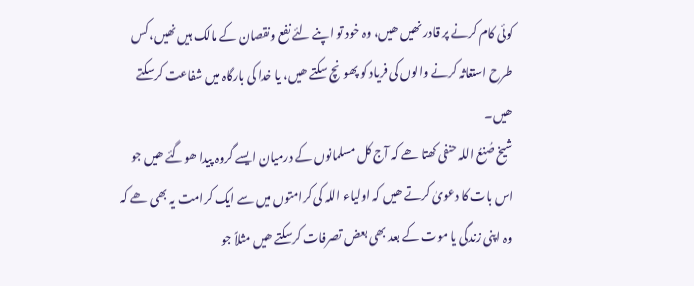کوئی کام کرنے پر قادر نھیں ھیں، وہ خود تو اپنے لئے نفع ونقصان کے مالک ہیں نھیں، کس طرح استغاثہ کرنے والوں کی فریاد کو پھونچ سکتے ھیں، یا خدا کی بارگاہ میں شفاعت کرسکتے ھیں۔
شیخ صُنعُ اللہ حنفی کھتا ھے کہ آج کل مسلمانوں کے درمیان ایسے گروہ پیدا ھوگئے ھیں جو اس بات کا دعویٰ کرتے ھیں کہ اولیاء اللہ کی کرامتوں میں سے ایک کرامت یہ بھی ھے کہ وہ اپنی زندگی یا موت کے بعد بھی بعض تصرفات کرسکتے ھیں مثلاً جو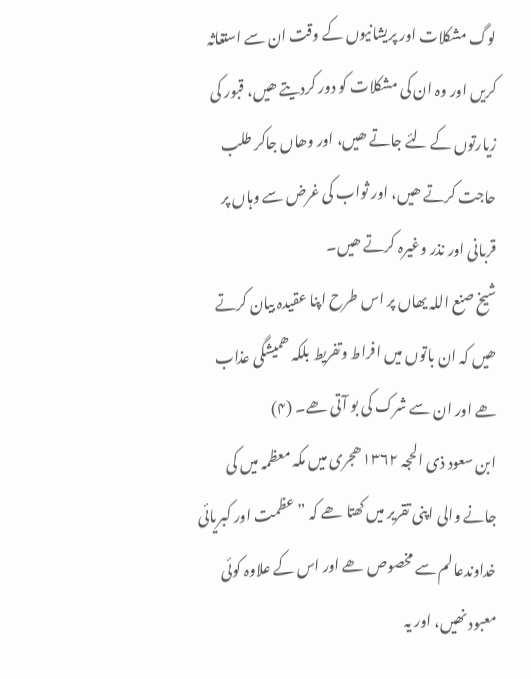لوگ مشکلات اور پریشانیوں کے وقت ان سے استغاثہ کریں اور وہ ان کی مشکلات کو دور کردیتے ھیں، قبور کی زیارتوں کے لئے جاتے ھیں، اور وھاں جاکر طلب حاجت کرتے ھیں، اور ثواب کی غرض سے وہاں پر قربانی اور نذر وغیرہ کرتے ھیں۔
شیخ صنع اللہ یھاں پر اس طرح اپنا عقیدہ بیان کرتے ھیں کہ ان باتوں میں افراط وتفریط بلکہ ھمیشگی عذاب ھے اور ان سے شرک کی بو آتی ھے۔ (۴)
ابن سعود ذی الحجہ ۱۳۶۲ھجری میں مکہ معظمہ میں کی جانے والی اپنی تقریر میں کھتا ھے کہ ”عظمت اور کبریائی خداوندعالم سے مخصوص ھے اور اس کے علاوہ کوئی معبود نھیں، اور یہ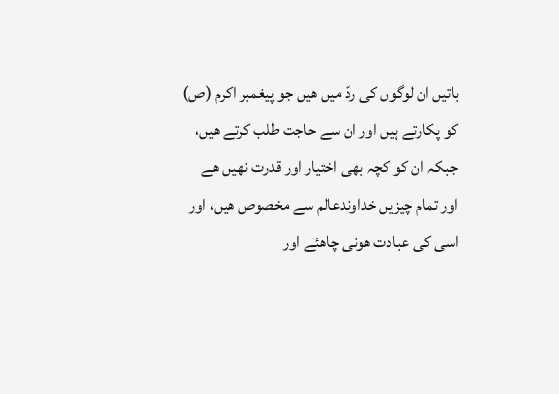باتیں ان لوگوں کی ردّ میں ھیں جو پیغمبر اکرم (ص) کو پکارتے ہیں اور ان سے حاجت طلب کرتے ھیں، جبکہ ان کو کچہ بھی اختیار اور قدرت نھیں ھے اور تمام چیزیں خداوندعالم سے مخصوص ھیں، اور اسی کی عبادت ھونی چاھئے اور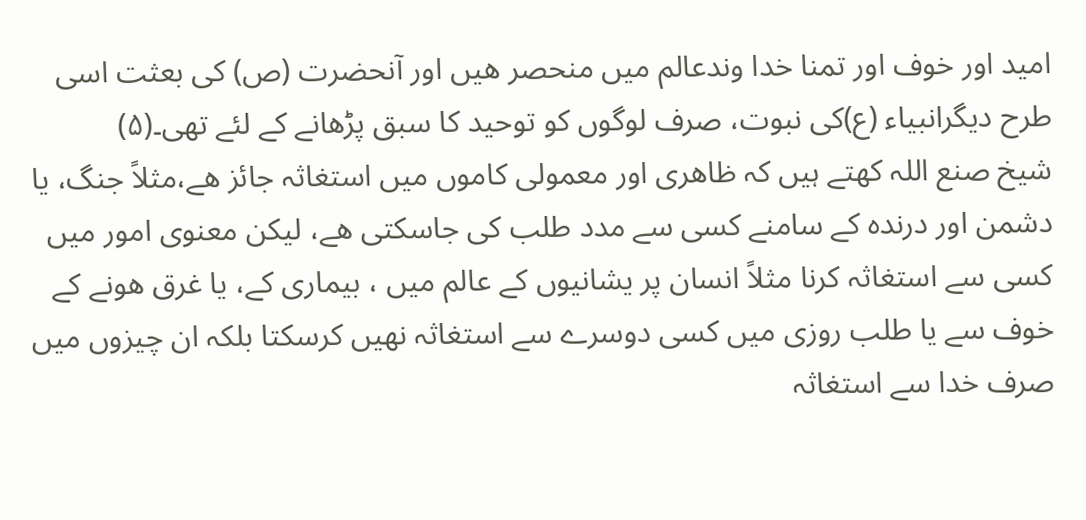امید اور خوف اور تمنا خدا وندعالم میں منحصر ھیں اور آنحضرت (ص) کی بعثت اسی طرح دیگرانبیاء (ع)کی نبوت، صرف لوگوں کو توحید کا سبق پڑھانے کے لئے تھی۔(۵)
شیخ صنع اللہ کھتے ہیں کہ ظاھری اور معمولی کاموں میں استغاثہ جائز ھے،مثلاً جنگ، یا دشمن اور درندہ کے سامنے کسی سے مدد طلب کی جاسکتی ھے، لیکن معنوی امور میں کسی سے استغاثہ کرنا مثلاً انسان پر یشانیوں کے عالم میں ، بیماری کے، یا غرق ھونے کے خوف سے یا طلب روزی میں کسی دوسرے سے استغاثہ نھیں کرسکتا بلکہ ان چیزوں میں صرف خدا سے استغاثہ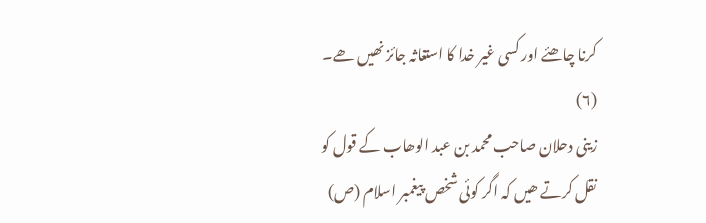کرنا چاھئے اور کسی غیر خدا کا استغاثہ جائز نھیں ھے۔ (۶)
زینی دحلان صاحب محمد بن عبد الوھاب کے قول کو نقل کرتے ھیں کہ اگر کوئی شخص پیغمبر اسلام (ص)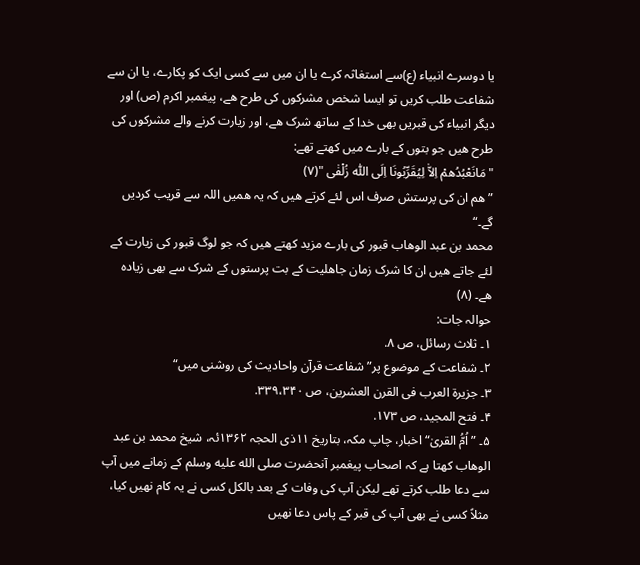یا دوسرے انبیاء (ع)سے استغاثہ کرے یا ان میں سے کسی ایک کو پکارے، یا ان سے شفاعت طلب کریں تو ایسا شخص مشرکوں کی طرح ھے، پیغمبر اکرم (ص) اور دیگر انبیاء کی قبریں بھی خدا کے ساتھ شرک ھے، اور زیارت کرنے والے مشرکوں کی طرح ھیں جو بتوں کے بارے میں کھتے تھے:
"مَانَعْبُدُھمْ اِلاّٰ لِیُقَرِّبُونَا اِلَی اللّٰہ زُلْفٰی "(۷)
”ھم ان کی پرستش صرف اس لئے کرتے ھیں کہ یہ ھمیں اللہ سے قریب کردیں گے۔“
محمد بن عبد الوھاب قبور کی بارے مزید کھتے ھیں کہ جو لوگ قبور کی زیارت کے لئے جاتے ھیں ان کا شرک زمان جاھلیت کے بت پرستوں کے شرک سے بھی زیادہ ھے۔ (۸)
حوالہ جات:
۱۔ ثلاث رسائل، ص ۸.
۲۔ شفاعت کے موضوع پر”شفاعت قرآن واحادیث کی روشنی میں“
۳۔ جزیرة العرب فی القرن العشرین، ص ۳۳۹،۳۴۰.
۴۔ فتح المجید، ص ۱۷۳.
۵۔ ”اُمُّ القریٰ“ اخبار، چاپ مکہ، بتاریخ ۱۱ذی الحجہ ۱۳۶۲ئہ، شیخ محمد بن عبد الوھاب کھتا ہے کہ اصحاب پیغمبر آنحضرت صلى الله عليه وسلم کے زمانے میں آپ سے دعا طلب کرتے تھے لیکن آپ کی وفات کے بعد بالکل کسی نے یہ کام نھیں کیا، مثلاً کسی نے بھی آپ کی قبر کے پاس دعا نھیں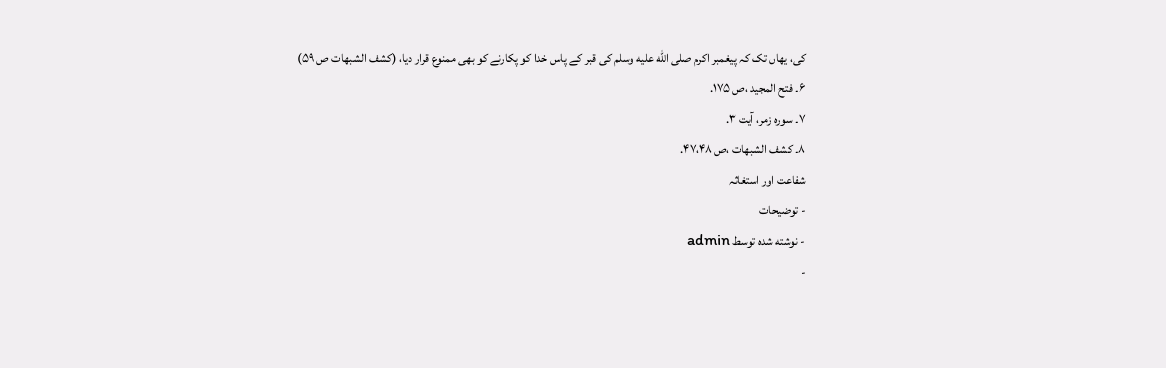کی، یھاں تک کہ پیغمبر اکرم صلى الله عليه وسلم کی قبر کے پاس خدا کو پکارنے کو بھی ممنوع قرار دیا، (کشف الشبھات ص ۵۹)
۶۔ فتح المجید ،ص ۱۷۵.
۷۔ سورہ زمر، آیت ۳.
۸۔ کشف الشبھات ،ص ۴۷،۴۸.
شفاعت اور استغاثہ
- توضیحات
- نوشته شده توسط admin
-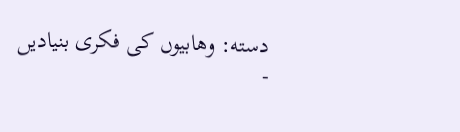دسته: وھابیوں کی فکری بنیادیں
-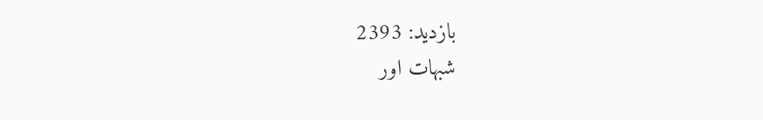بازدید: 2393
شبهات اور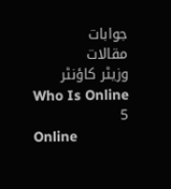جوابات
مقالات
وزیٹر کاؤنٹر
Who Is Online
5
Online